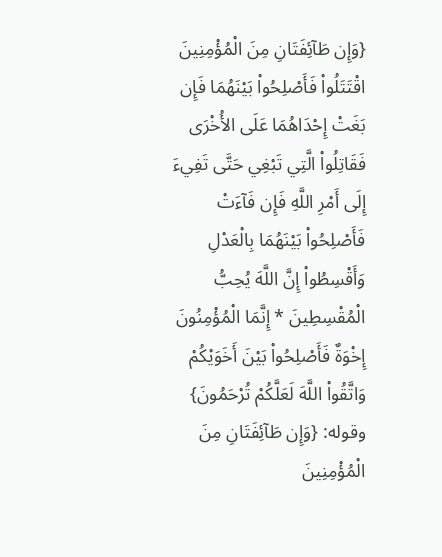{وَإِن طَآئِفَتَانِ مِنَ الْمُؤْمِنِينَ اقْتَتَلُواْ فَأَصْلِحُواْ بَيْنَهُمَا فَإِن بَغَتْ إِحْدَاهُمَا عَلَى الأُخْرَى فَقَاتِلُواْ الَّتِي تَبْغِي حَتَّى تَفِيءَ إِلَى أَمْرِ اللَّهِ فَإِن فَآءَتْ فَأَصْلِحُواْ بَيْنَهُمَا بِالْعَدْلِ وَأَقْسِطُواْ إِنَّ اللَّهَ يُحِبُّ الْمُقْسِطِينَ * إِنَّمَا الْمُؤْمِنُونَ إِخْوَةٌ فَأَصْلِحُواْ بَيْنَ أَخَوَيْكُمْ وَاتَّقُواْ اللَّهَ لَعَلَّكُمْ تُرْحَمُونَ}
وقوله: {وَإِن طَآئِفَتَانِ مِنَ الْمُؤْمِنِينَ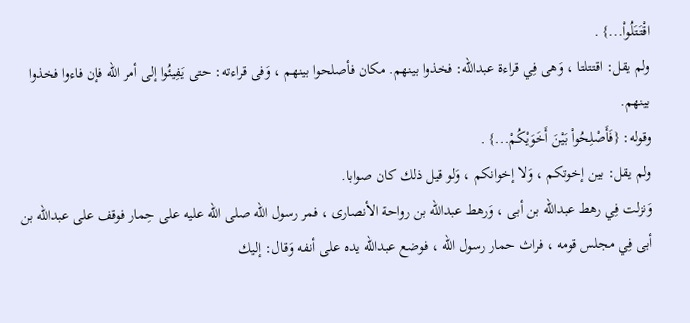اقْتَتَلُواْ...} .
ولم يقل: اقتتلتا ، وَهى فِي قراءة عبدالله: فخذوا بينهم. مكان فأصلحوا بينهم ، وَفى قراءته: حتى يَفِيئُوا إلى أمر الله فإن فاءوا فخذوا بينهم.
وقوله: {فَأَصْلِحُواْ بَيْنَ أَخَوَيْكُمْ...} .
ولم يقل: بين إخوتكم ، وَلا إخوانكم ، وَلو قيل ذلك كان صوابا.
وَنزلت فِي رهط عبدالله بن أبى ، وَرهط عبدالله بن رواحة الأنصارى ، فمر رسول الله صلى الله عليه على حِمار فوقف على عبدالله بن أبى فِي مجلس قومه ، فراث حمار رسول الله ، فوضع عبدالله يده على أنفه وَقال: إليك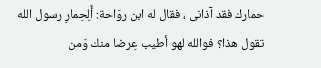حمارك فقد آذانى ، فقال له ابن روَاحة: أَلِحِمارِ رسول الله تقول هذا؟ فوالله لهو أطيب عِرضا منك وَمن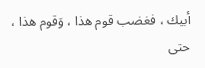أبيك ، فغضب قوم هذا ، وَقوم هذا ، حتى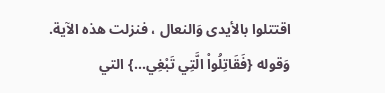اقتتلوا بالأيدى وَالنعال ، فنزلت هذه الآية.
وَقوله {فَقَاتِلُواْ الَّتِي تَبْغِي...} التي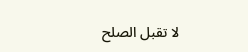لا تقبل الصلح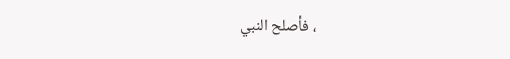، فأصلح النبي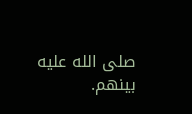صلى الله عليه بينهم.